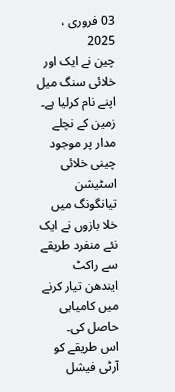03 فروری ، 2025
چین نے ایک اور خلائی سنگ میل اپنے نام کرلیا ہے۔
زمین کے نچلے مدار پر موجود چینی خلائی اسٹیشن تیانگونگ میں خلا بازوں نے ایک نئے منفرد طریقے سے راکٹ ایندھن تیار کرنے میں کامیابی حاصل کی۔
اس طریقے کو آرٹی فیشل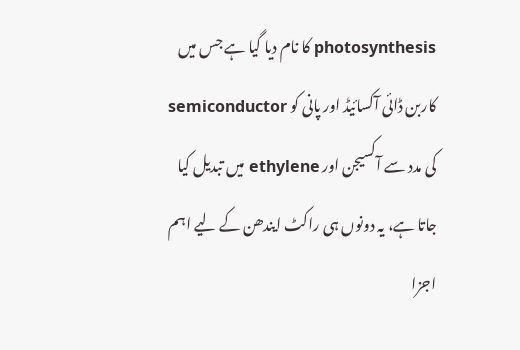photosynthesis کا نام دیا گیا ہے جس میں کاربن ڈائی آکسائیڈ اور پانی کو semiconductor کی مدد سے آکسیجن اور ethylene میں تبدیل کیا جاتا ہے، یہ دونوں ہی راکٹ ایندھن کے لیے اہم اجزا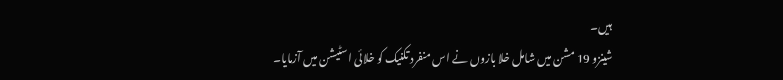ہیں۔
شینزو 19 مشن میں شامل خلا بازوں نے اس منفرد تکنیک کو خلائی اسٹیشن میں آزمایا۔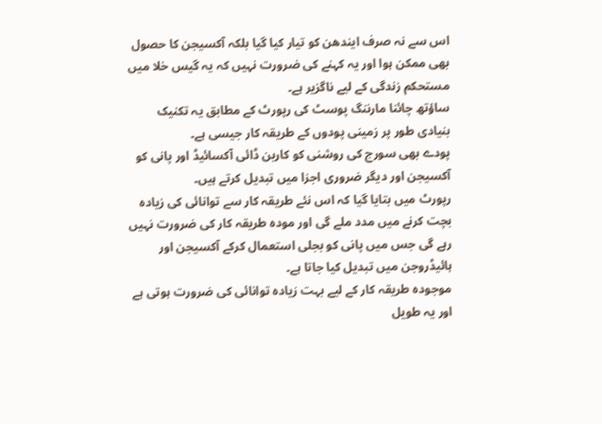اس سے نہ صرف ایندھن کو تیار کیا گیا بلکہ آکسیجن کا حصول بھی ممکن ہوا اور یہ کہنے کی ضرورت نہیں کہ یہ گیس خلا میں مستحکم زندگی کے لیے ناگزیر ہے۔
ساؤتھ چائنا مارننگ پوسٹ کی رپورٹ کے مطابق یہ تکنیک بنیادی طور پر زمینی پودوں کے طریقہ کار جیسی ہے۔
پودے بھی سورج کی روشنی کو کاربن ڈائی آکسائیڈ اور پانی کو آکسیجن اور دیگر ضروری اجزا میں تبدیل کرتے ہیں۔
رپورٹ میں بتایا گیا کہ اس نئے طریقہ کار سے توانائی کی زیادہ بچت کرنے میں مدد ملے گی اور مودہ طریقہ کار کی ضرورت نہیں رہے گی جس میں پانی کو بجلی استعمال کرکے آکسیجن اور ہائیڈروجن میں تبدیل کیا جاتا ہے۔
موجودہ طریقہ کار کے لیے بہت زیادہ توانائی کی ضرورت ہوتی ہے اور یہ طویل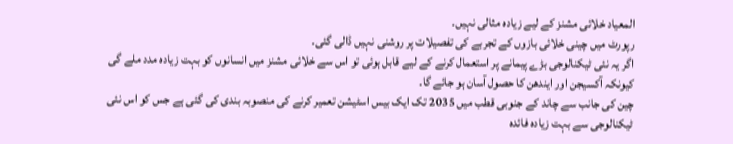المعیاد خلائی مشنز کے لیے زیادہ مثالی نہیں۔
رپورٹ میں چینی خلائی بازوں کے تجربے کی تفصیلات پر روشنی نہیں ڈالی گئی۔
اگر یہ نئی ٹیکنالوجی بڑے پیمانے پر استعمال کرنے کے لیے قابل ہوئی تو اس سے خلائی مشنز میں انسانوں کو بہت زیادہ مدد ملے گی کیونکہ آکسیجن اور ایندھن کا حصول آسان ہو جائے گا۔
چین کی جانب سے چاند کے جنوبی قطب میں 2035 تک ایک بیس اسٹیشن تعمیر کرنے کی منصوبہ بندی کی گئی ہے جس کو اس نئی ٹیکنالوجی سے بہت زیادہ فائدہ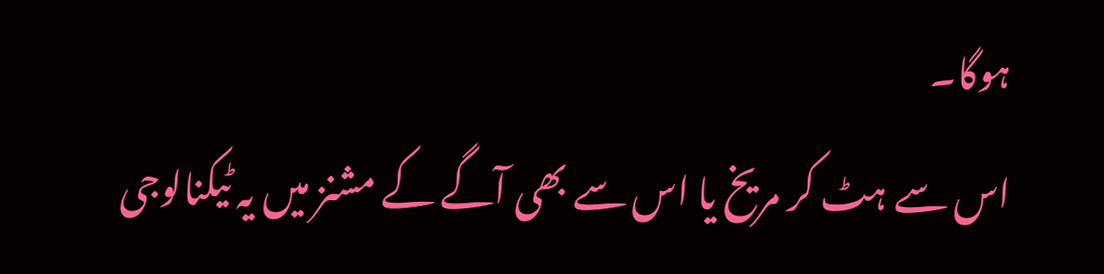ہوگا۔
اس سے ہٹ کر مریخ یا اس سے بھی آگے کے مشنز میں یہ ٹیکنالوجی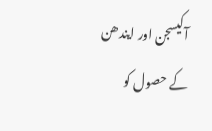آکیسجن اور ایندھن کے حصول کو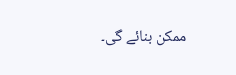ممکن بنائے گی۔